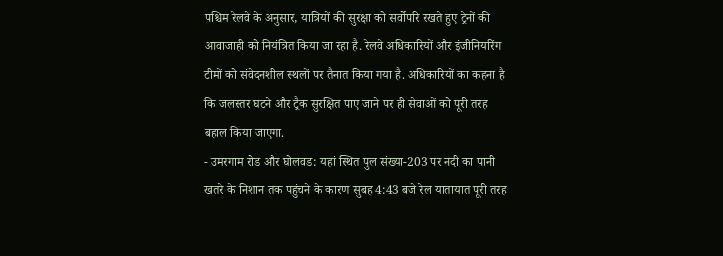पश्चिम रेलवे के अनुसार, यात्रियों की सुरक्षा को सर्वोपरि रखते हुए ट्रेनों की आवाजाही को नियंत्रित किया जा रहा है. रेलवे अधिकारियों और इंजीनियरिंग टीमों को संवेदनशील स्थलों पर तैनात किया गया है. अधिकारियों का कहना है कि जलस्तर घटने और ट्रैक सुरक्षित पाए जाने पर ही सेवाओं को पूरी तरह बहाल किया जाएगा.
- उमरगाम रोड और घोलवड: यहां स्थित पुल संख्या-203 पर नदी का पानी खतरे के निशान तक पहुंचने के कारण सुबह 4:43 बजे रेल यातायात पूरी तरह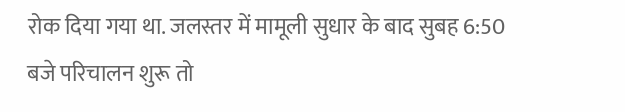रोक दिया गया था. जलस्तर में मामूली सुधार के बाद सुबह 6:50 बजे परिचालन शुरू तो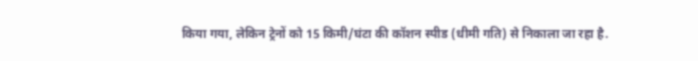किया गया, लेकिन ट्रेनों को 15 किमी/घंटा की कॉशन स्पीड (धीमी गति) से निकाला जा रहा है.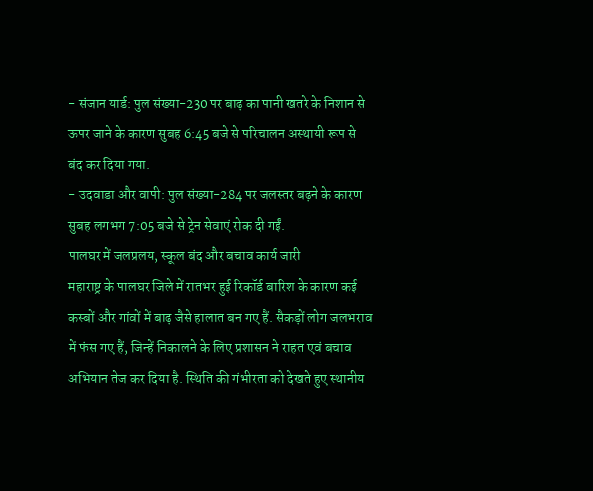- संजान यार्ड: पुल संख्या-230 पर बाढ़ का पानी खतरे के निशान से ऊपर जाने के कारण सुबह 6:45 बजे से परिचालन अस्थायी रूप से बंद कर दिया गया.
- उदवाडा और वापी: पुल संख्या-284 पर जलस्तर बढ़ने के कारण सुबह लगभग 7:05 बजे से ट्रेन सेवाएं रोक दी गईं.
पालघर में जलप्रलय, स्कूल बंद और बचाव कार्य जारी
महाराष्ट्र के पालघर जिले में रातभर हुई रिकॉर्ड बारिश के कारण कई कस्बों और गांवों में बाढ़ जैसे हालात बन गए हैं. सैकड़ों लोग जलभराव में फंस गए हैं, जिन्हें निकालने के लिए प्रशासन ने राहत एवं बचाव अभियान तेज कर दिया है. स्थिति की गंभीरता को देखते हुए स्थानीय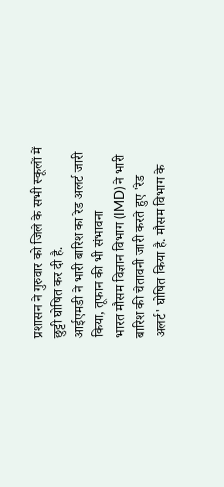प्रशासन ने गुरुवार को जिले के सभी स्कूलों में छुट्टी घोषित कर दी है.
आईएमडी ने भारी बारिश का रेड अलर्ट जारी किया, तूफान की भी संभावना
भारत मौसम विज्ञान विभाग (IMD) ने भारी बारिश की चेतावनी जारी करते हुए 'रेड अलर्ट' घोषित किया है. मौसम विभाग के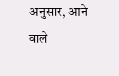अनुसार, आने वाले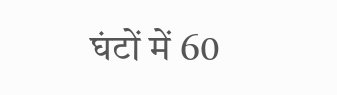घंटों में 60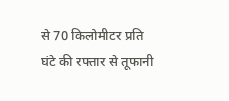से 70 किलोमीटर प्रति घंटे की रफ्तार से तूफानी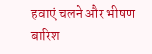हवाएं चलने और भीषण बारिश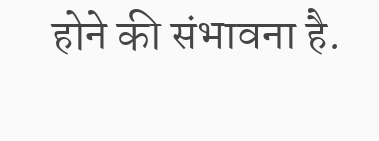होने की संभावना है.